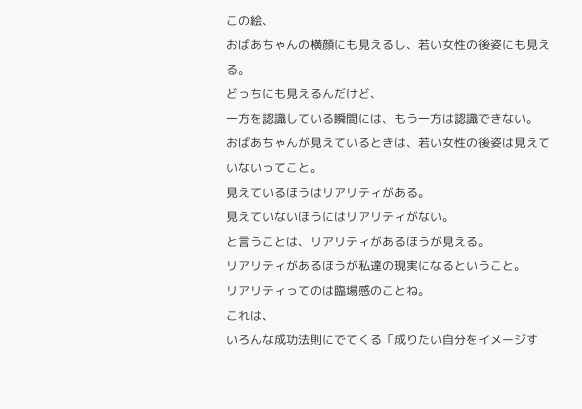この絵、
おばあちゃんの横顔にも見えるし、若い女性の後姿にも見える。
どっちにも見えるんだけど、
一方を認識している瞬間には、もう一方は認識できない。
おばあちゃんが見えているときは、若い女性の後姿は見えていないってこと。
見えているほうはリアリティがある。
見えていないほうにはリアリティがない。
と言うことは、リアリティがあるほうが見える。
リアリティがあるほうが私達の現実になるということ。
リアリティってのは臨場感のことね。
これは、
いろんな成功法則にでてくる「成りたい自分をイメージす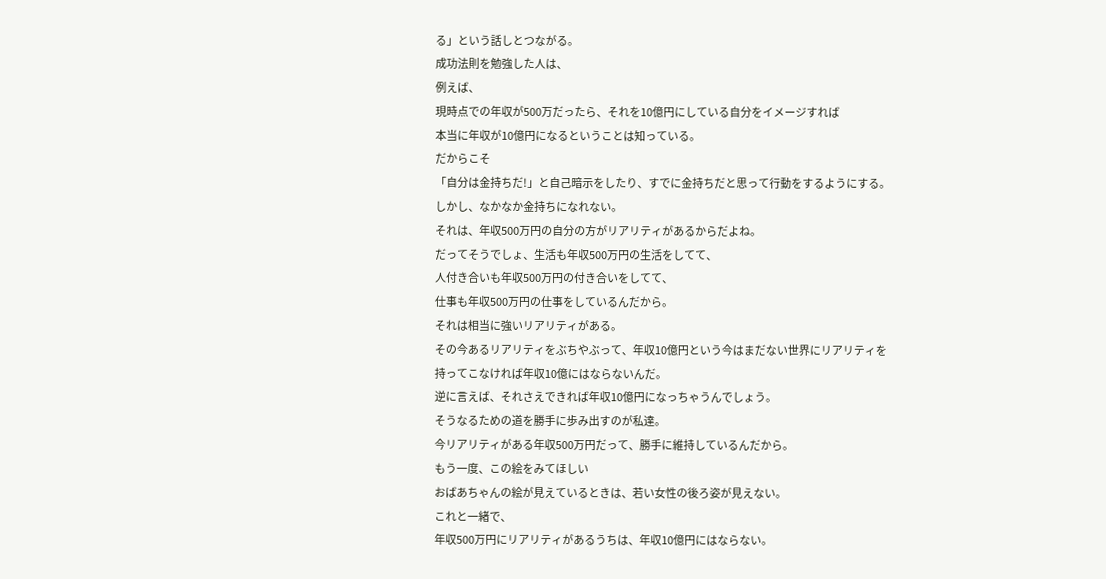る」という話しとつながる。
成功法則を勉強した人は、
例えば、
現時点での年収が500万だったら、それを10億円にしている自分をイメージすれば
本当に年収が10億円になるということは知っている。
だからこそ
「自分は金持ちだ!」と自己暗示をしたり、すでに金持ちだと思って行動をするようにする。
しかし、なかなか金持ちになれない。
それは、年収500万円の自分の方がリアリティがあるからだよね。
だってそうでしょ、生活も年収500万円の生活をしてて、
人付き合いも年収500万円の付き合いをしてて、
仕事も年収500万円の仕事をしているんだから。
それは相当に強いリアリティがある。
その今あるリアリティをぶちやぶって、年収10億円という今はまだない世界にリアリティを
持ってこなければ年収10億にはならないんだ。
逆に言えば、それさえできれば年収10億円になっちゃうんでしょう。
そうなるための道を勝手に歩み出すのが私達。
今リアリティがある年収500万円だって、勝手に維持しているんだから。
もう一度、この絵をみてほしい
おばあちゃんの絵が見えているときは、若い女性の後ろ姿が見えない。
これと一緒で、
年収500万円にリアリティがあるうちは、年収10億円にはならない。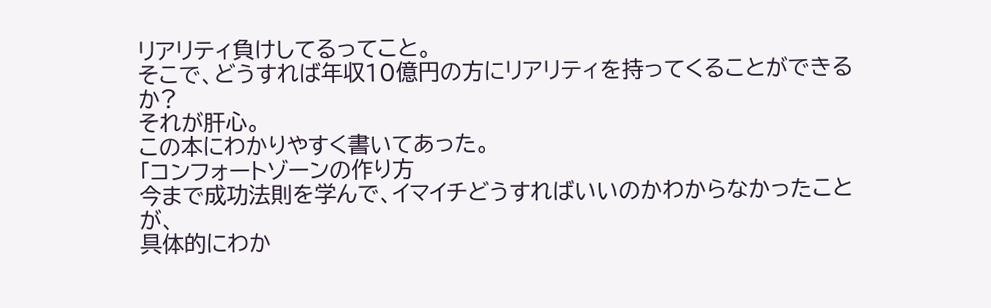リアリティ負けしてるってこと。
そこで、どうすれば年収10億円の方にリアリティを持ってくることができるか?
それが肝心。
この本にわかりやすく書いてあった。
「コンフォートゾーンの作り方
今まで成功法則を学んで、イマイチどうすればいいのかわからなかったことが、
具体的にわか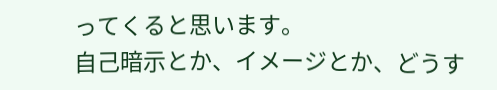ってくると思います。
自己暗示とか、イメージとか、どうす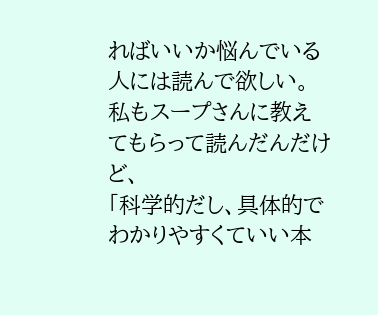ればいいか悩んでいる人には読んで欲しい。
私もスープさんに教えてもらって読んだんだけど、
「科学的だし、具体的でわかりやすくていい本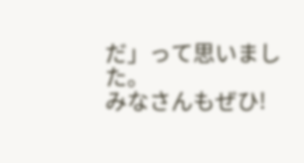だ」って思いました。
みなさんもぜひ!